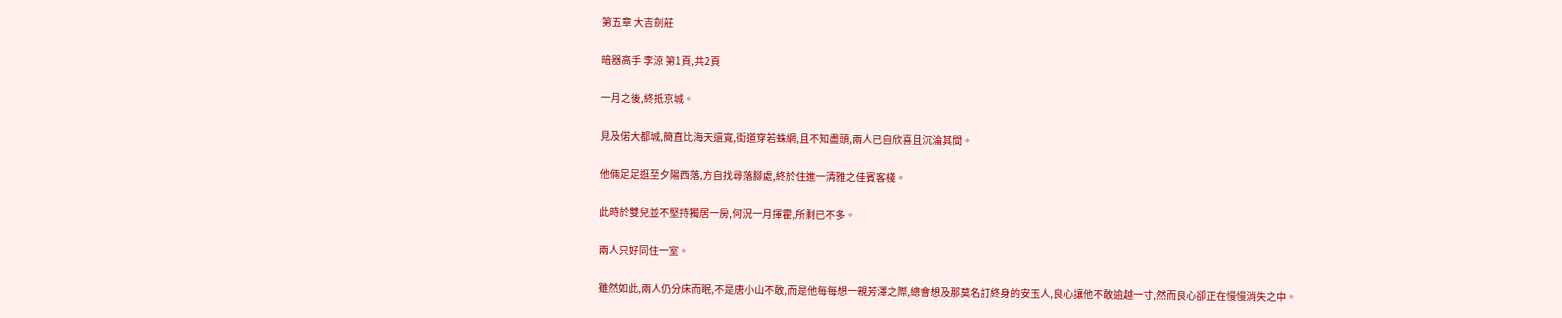第五章 大吉劍莊

暗器高手 李涼 第1頁,共2頁

一月之後,終抵京城。

見及偌大都城,簡直比海天還寬,街道穿若蛛網,且不知盡頭,兩人已自欣喜且沉淪其間。

他倆足足逛至夕陽西落,方自找尋落腳處,終於住進一清雅之佳賓客棧。

此時於雙兒並不堅持獨居一房,何況一月揮霍,所剩已不多。

兩人只好同住一室。

雖然如此,兩人仍分床而眠,不是唐小山不敢,而是他每每想一親芳澤之際,總會想及那莫名訂終身的安玉人,良心讓他不敢逾越一寸,然而良心卻正在慢慢消失之中。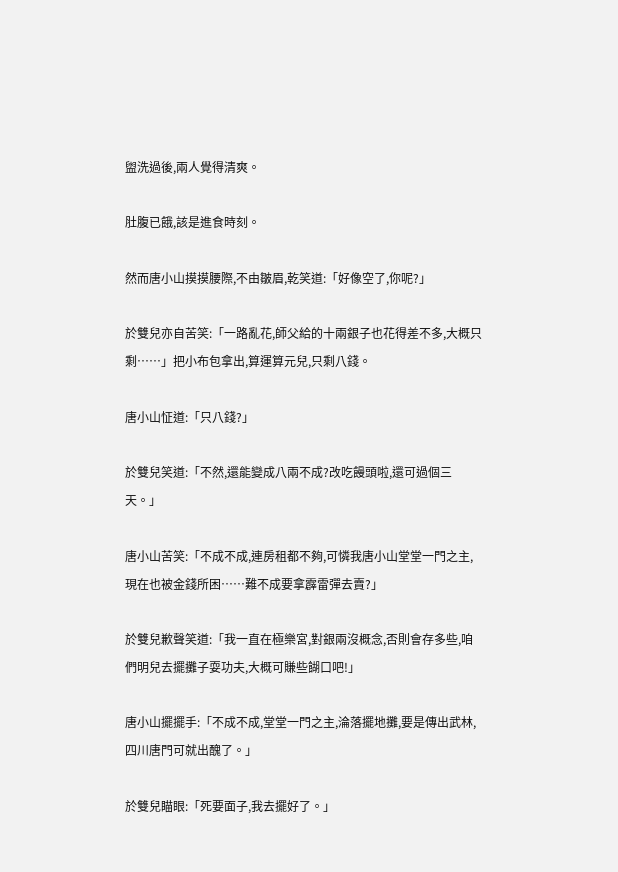盥洗過後,兩人覺得清爽。

肚腹已餓,該是進食時刻。

然而唐小山摸摸腰際,不由皺眉,乾笑道:「好像空了,你呢?」

於雙兒亦自苦笑:「一路亂花,師父給的十兩銀子也花得差不多,大概只剩……」把小布包拿出,算運算元兒,只剩八錢。

唐小山怔道:「只八錢?」

於雙兒笑道:「不然,還能變成八兩不成?改吃饅頭啦,還可過個三天。」

唐小山苦笑:「不成不成,連房租都不夠,可憐我唐小山堂堂一門之主,現在也被金錢所困……難不成要拿霹雷彈去賣?」

於雙兒歉聲笑道:「我一直在極樂宮,對銀兩沒概念,否則會存多些,咱們明兒去擺攤子耍功夫,大概可賺些餬口吧!」

唐小山擺擺手:「不成不成,堂堂一門之主,淪落擺地攤,要是傳出武林,四川唐門可就出醜了。」

於雙兒瞄眼:「死要面子,我去擺好了。」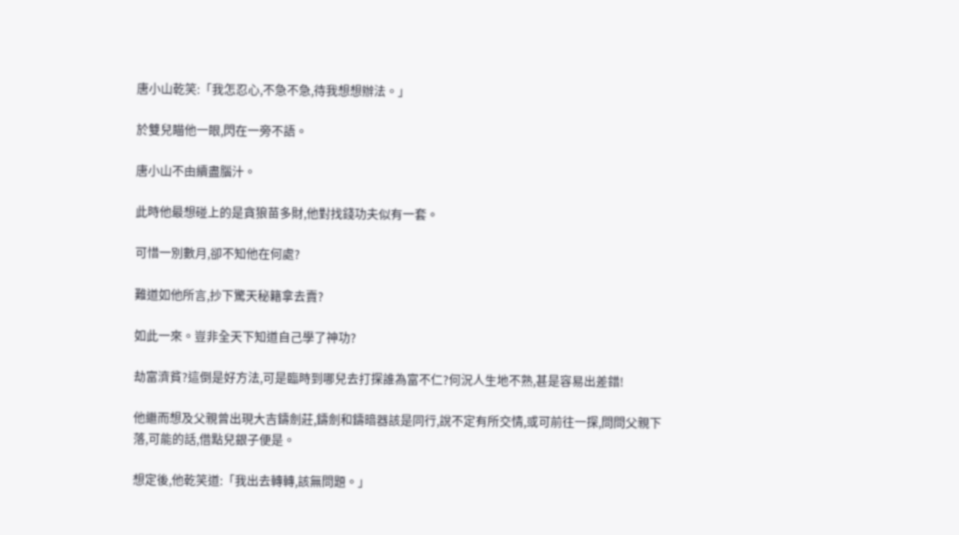唐小山乾笑:「我怎忍心,不急不急,待我想想辦法。」

於雙兒瞄他一眼,閃在一旁不語。

唐小山不由續盡腦汁。

此時他最想碰上的是貪狼苗多財,他對找錢功夫似有一套。

可惜一別數月,卻不知他在何處?

難道如他所言,抄下驚天秘籍拿去賣?

如此一來。豈非全天下知道自己學了神功?

劫富濟貧?這倒是好方法,可是臨時到哪兒去打探誰為富不仁?何況人生地不熟,甚是容易出差錯!

他繼而想及父親曾出現大吉鑄劍莊,鑄劍和鑄暗器該是同行,說不定有所交情,或可前往一探,問問父親下落,可能的話,借點兒銀子便是。

想定後,他乾笑道:「我出去轉轉,該無問題。」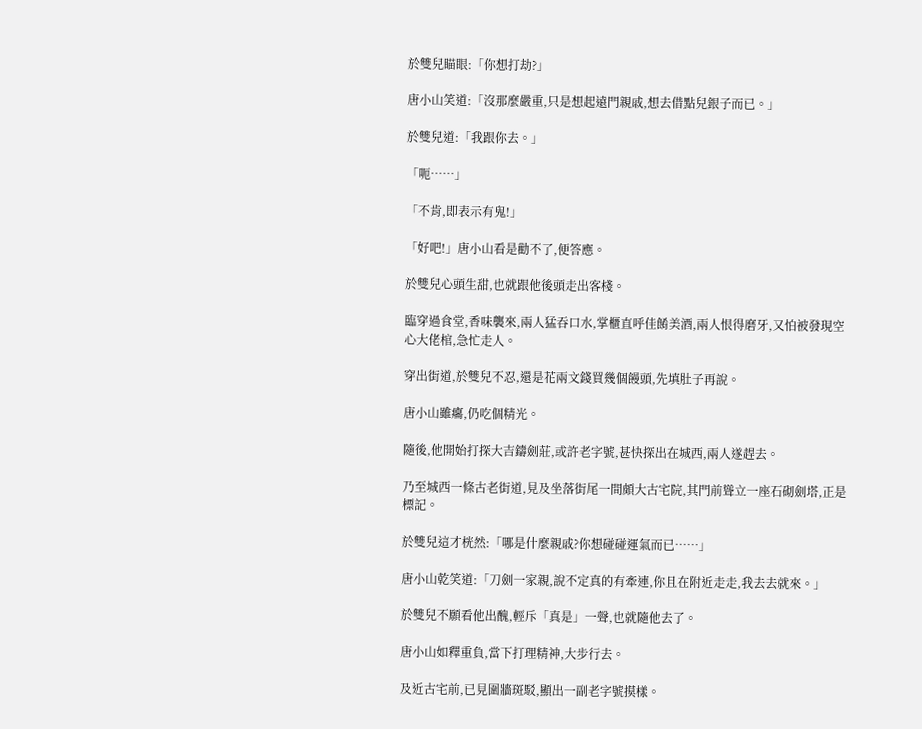於雙兒瞄眼:「你想打劫?」

唐小山笑道:「沒那麼嚴重,只是想起遠門親戚,想去借點兒銀子而已。」

於雙兒道:「我跟你去。」

「呃……」

「不肯,即表示有鬼!」

「好吧!」唐小山看是勸不了,便答應。

於雙兒心頭生甜,也就跟他後頭走出客棧。

臨穿過食堂,香味襲來,兩人猛吞口水,掌櫃直呼佳餚美酒,兩人恨得磨牙,又怕被發現空心大佬棺,急忙走人。

穿出街道,於雙兒不忍,還是花兩文錢買幾個饅頭,先填肚子再說。

唐小山雖癟,仍吃個精光。

隨後,他開始打探大吉鑄劍莊,或許老字號,甚快探出在城西,兩人遂趕去。

乃至城西一條古老街道,見及坐落街尾一間頗大古宅院,其門前聳立一座石砌劍塔,正是標記。

於雙兒這才桄然:「哪是什麼親戚?你想碰碰運氣而已……」

唐小山乾笑道:「刀劍一家親,說不定真的有牽連,你且在附近走走,我去去就來。」

於雙兒不願看他出醜,輕斥「真是」一聲,也就隨他去了。

唐小山如釋重負,當下打理精神,大步行去。

及近古宅前,已見圍牆斑駁,顯出一副老字號摸樣。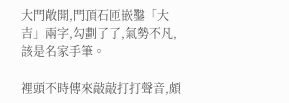大門敞開,門頂石匝嵌鑿「大吉」兩字,勾劃了了,氣勢不凡,該是名家手筆。

裡頭不時傳來敲敲打打聲音,頗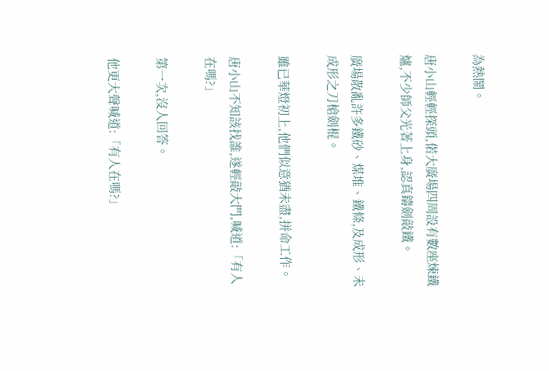為熱鬧。

唐小山輕輕探頭,偌大廣場四周設有數座煉鐵爐,不少師父光著上身,認真鑄劍敲鐵。

廣場散亂許多鐵砂、煤堆、鐵條,及成形、未成形之刀槍劍棍。

雖已華燈初上,他們似意猶未盡,拼命工作。

唐小山不知該找誰,遂輕敲大門,喊道:「有人在嗎?」

第一次,沒人回答。

他更大聲喊道:「有人在嗎?」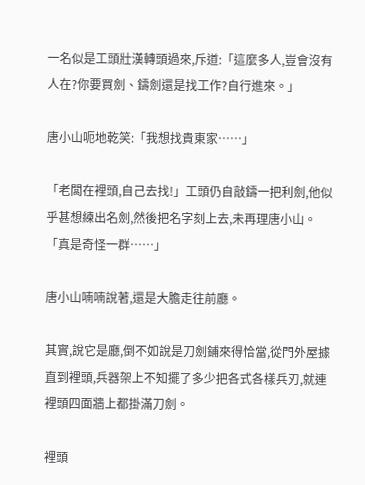一名似是工頭壯漢轉頭過來,斥道:「這麼多人,豈會沒有人在?你要買劍、鑄劍還是找工作?自行進來。」

唐小山呃地乾笑:「我想找貴東家……」

「老闆在裡頭,自己去找!」工頭仍自敲鑄一把利劍,他似乎甚想練出名劍,然後把名字刻上去,未再理唐小山。「真是奇怪一群……」

唐小山喃喃說著,還是大膽走往前廳。

其實,說它是廳,倒不如說是刀劍鋪來得恰當,從門外屋據直到裡頭,兵器架上不知擺了多少把各式各樣兵刃,就連裡頭四面牆上都掛滿刀劍。

裡頭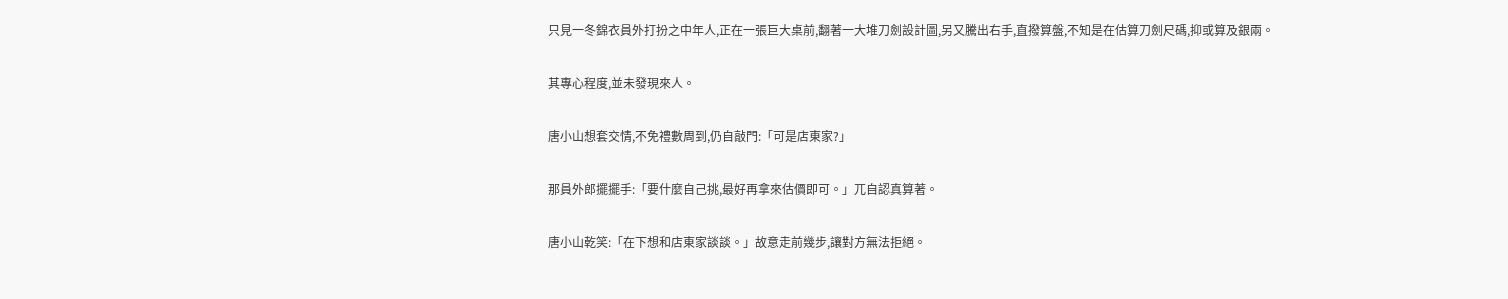只見一冬錦衣員外打扮之中年人,正在一張巨大桌前,翻著一大堆刀劍設計圖,另又騰出右手,直撥算盤,不知是在估算刀劍尺碼,抑或算及銀兩。

其專心程度,並未發現來人。

唐小山想套交情,不免禮數周到,仍自敲門:「可是店東家?」

那員外郎擺擺手:「要什麼自己挑,最好再拿來估價即可。」兀自認真算著。

唐小山乾笑:「在下想和店東家談談。」故意走前幾步,讓對方無法拒絕。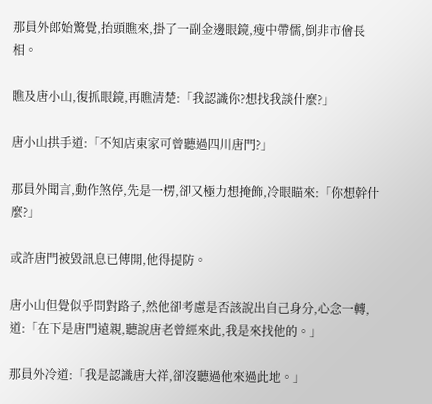那員外郎始驚覺,抬頭瞧來,掛了一副金邊眼鏡,瘦中帶儒,倒非市儈長相。

瞧及唐小山,復抓眼鏡,再瞧清楚:「我認識你?想找我談什麼?」

唐小山拱手道:「不知店東家可曾聽過四川唐門?」

那員外聞言,動作煞停,先是一楞,卻又極力想掩飾,冷眼瞄來:「你想幹什麼?」

或許唐門被毀訊息已傳開,他得提防。

唐小山但覺似乎問對路子,然他卻考慮是否該說出自己身分,心念一轉,道:「在下是唐門遠親,聽說唐老曾經來此,我是來找他的。」

那員外冷道:「我是認識唐大祥,卻沒聽過他來過此地。」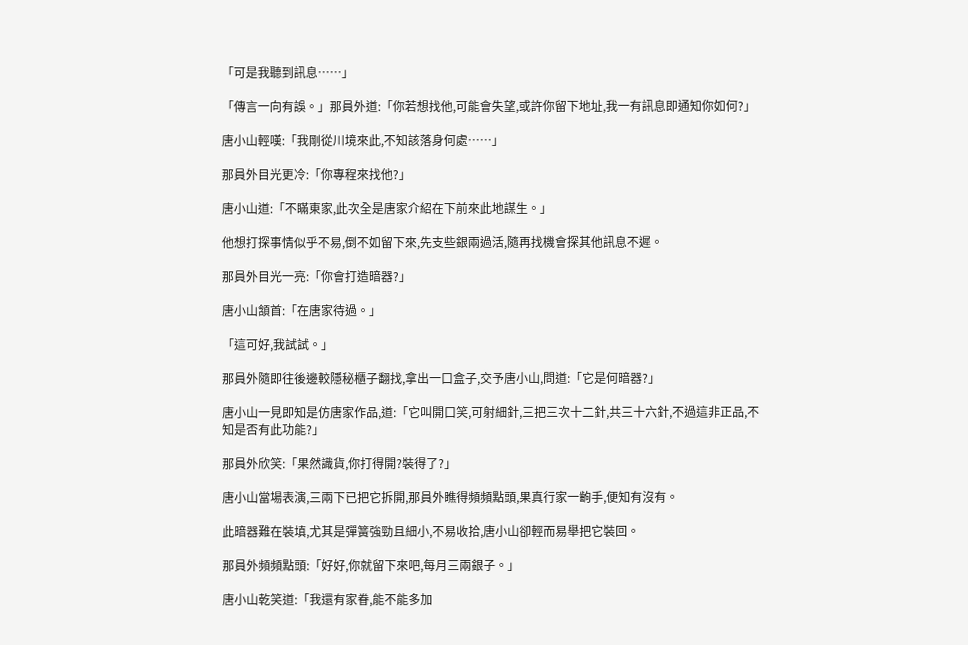「可是我聽到訊息……」

「傳言一向有誤。」那員外道:「你若想找他,可能會失望,或許你留下地址,我一有訊息即通知你如何?」

唐小山輕嘆:「我剛從川境來此,不知該落身何處……」

那員外目光更冷:「你專程來找他?」

唐小山道:「不瞞東家,此次全是唐家介紹在下前來此地謀生。」

他想打探事情似乎不易,倒不如留下來,先支些銀兩過活,隨再找機會探其他訊息不遲。

那員外目光一亮:「你會打造暗器?」

唐小山頷首:「在唐家待過。」

「這可好,我試試。」

那員外隨即往後邊較隱秘櫃子翻找,拿出一口盒子,交予唐小山,問道:「它是何暗器?」

唐小山一見即知是仿唐家作品,道:「它叫開口笑,可射細針,三把三次十二針,共三十六針,不過這非正品,不知是否有此功能?」

那員外欣笑:「果然識貨,你打得開?裝得了?」

唐小山當場表演,三兩下已把它拆開,那員外瞧得頻頻點頭,果真行家一齣手,便知有沒有。

此暗器難在裝填,尤其是彈簧強勁且細小,不易收拾,唐小山卻輕而易舉把它裝回。

那員外頻頻點頭:「好好,你就留下來吧,每月三兩銀子。」

唐小山乾笑道:「我還有家眷,能不能多加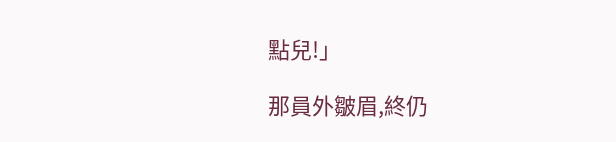點兒!」

那員外皺眉,終仍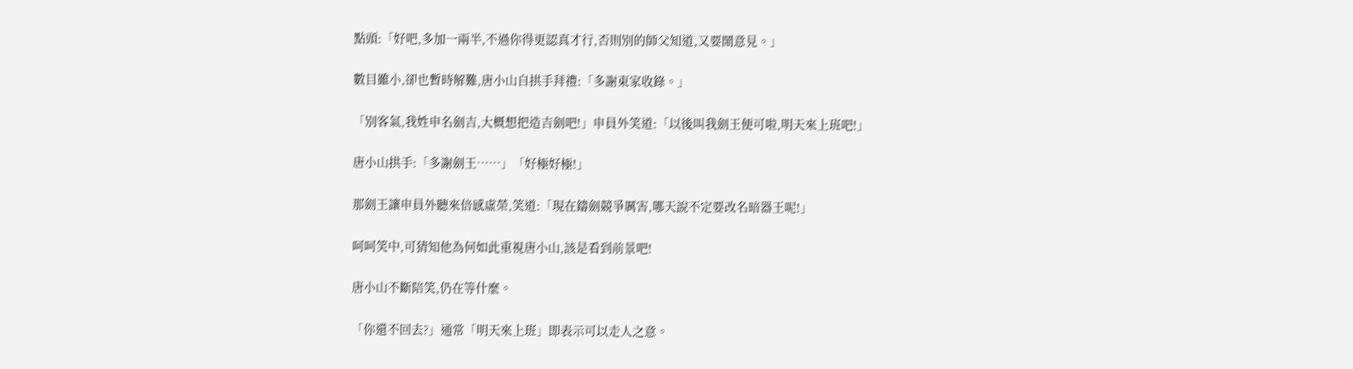點頭:「好吧,多加一兩半,不過你得更認真才行,否則別的師父知道,又要鬧意見。」

數目雖小,卻也暫時解難,唐小山自拱手拜禮:「多謝東家收錄。」

「別客氣,我姓申名劍吉,大概想把造吉劍吧!」申員外笑道:「以後叫我劍王便可啦,明天來上班吧!」

唐小山拱手:「多謝劍王……」「好極好極!」

那劍王讓申員外聽來倍感虛榮,笑道:「現在鑄劍競爭厲害,哪天說不定要改名暗器王呢!」

呵呵笑中,可猜知他為何如此重視唐小山,該是看到前景吧!

唐小山不斷陪笑,仍在等什麼。

「你還不回去?」通常「明天來上班」即表示可以走人之意。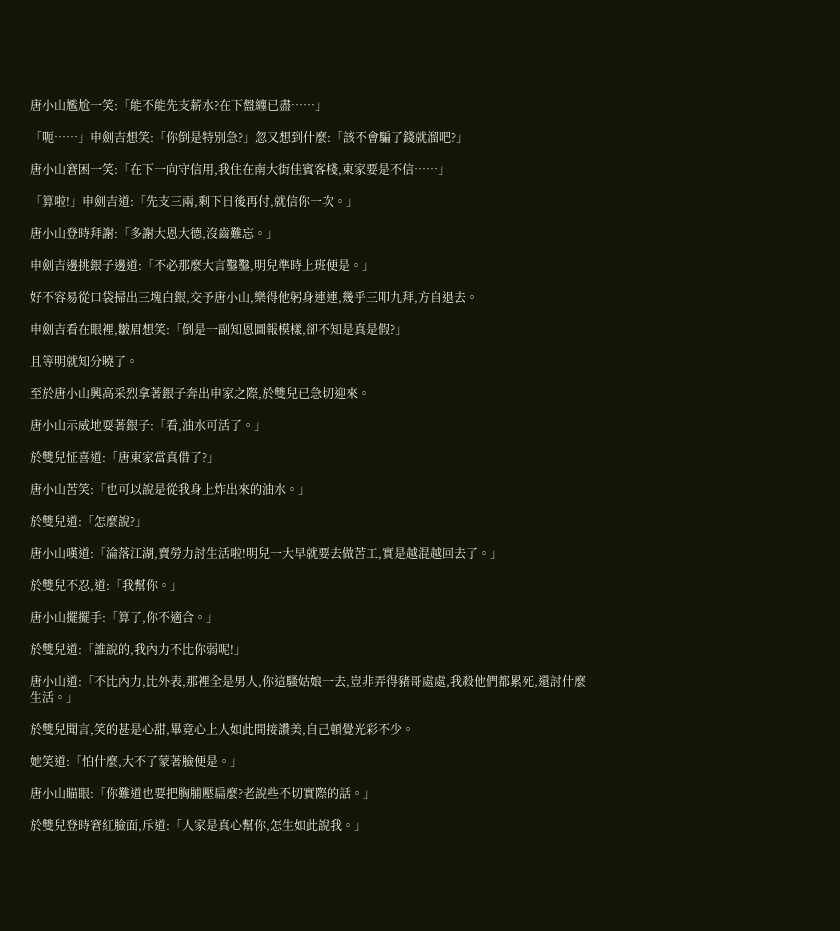唐小山尷尬一笑:「能不能先支薪水?在下盤纏已盡……」

「呃……」申劍吉想笑:「你倒是特別急?」忽又想到什麼:「該不會騙了錢就溜吧?」

唐小山窘困一笑:「在下一向守信用,我住在南大街佳賓客棧,東家要是不信……」

「算啦!」申劍吉道:「先支三兩,剩下日後再付,就信你一次。」

唐小山登時拜謝:「多謝大恩大德,沒齒難忘。」

申劍吉邊挑銀子邊道:「不必那麼大言鑿鑿,明兒準時上班便是。」

好不容易從口袋掃出三塊白銀,交予唐小山,樂得他躬身連連,幾乎三叩九拜,方自退去。

申劍吉看在眼裡,皺眉想笑:「倒是一副知恩圖報模樣,卻不知是真是假?」

且等明就知分曉了。

至於唐小山興高采烈拿著銀子奔出申家之際,於雙兒已急切迎來。

唐小山示威地耍著銀子:「看,油水可活了。」

於雙兒怔喜道:「唐東家當真借了?」

唐小山苦笑:「也可以說是從我身上炸出來的油水。」

於雙兒道:「怎麼說?」

唐小山嘆道:「淪落江湖,賣勞力討生活啦!明兒一大早就要去做苦工,實是越混越回去了。」

於雙兒不忍,道:「我幫你。」

唐小山擺擺手:「算了,你不適合。」

於雙兒道:「誰說的,我內力不比你弱呢!」

唐小山道:「不比內力,比外表,那裡全是男人,你這騷姑娘一去,豈非弄得豬哥處處,我殺他們都累死,還討什麼生活。」

於雙兒聞言,笑的甚是心甜,畢竟心上人如此間接讚美,自己頓覺光彩不少。

她笑道:「怕什麼,大不了蒙著臉便是。」

唐小山瞄眼:「你難道也要把胸脯壓扁麼?老說些不切實際的話。」

於雙兒登時窘紅臉面,斥道:「人家是真心幫你,怎生如此說我。」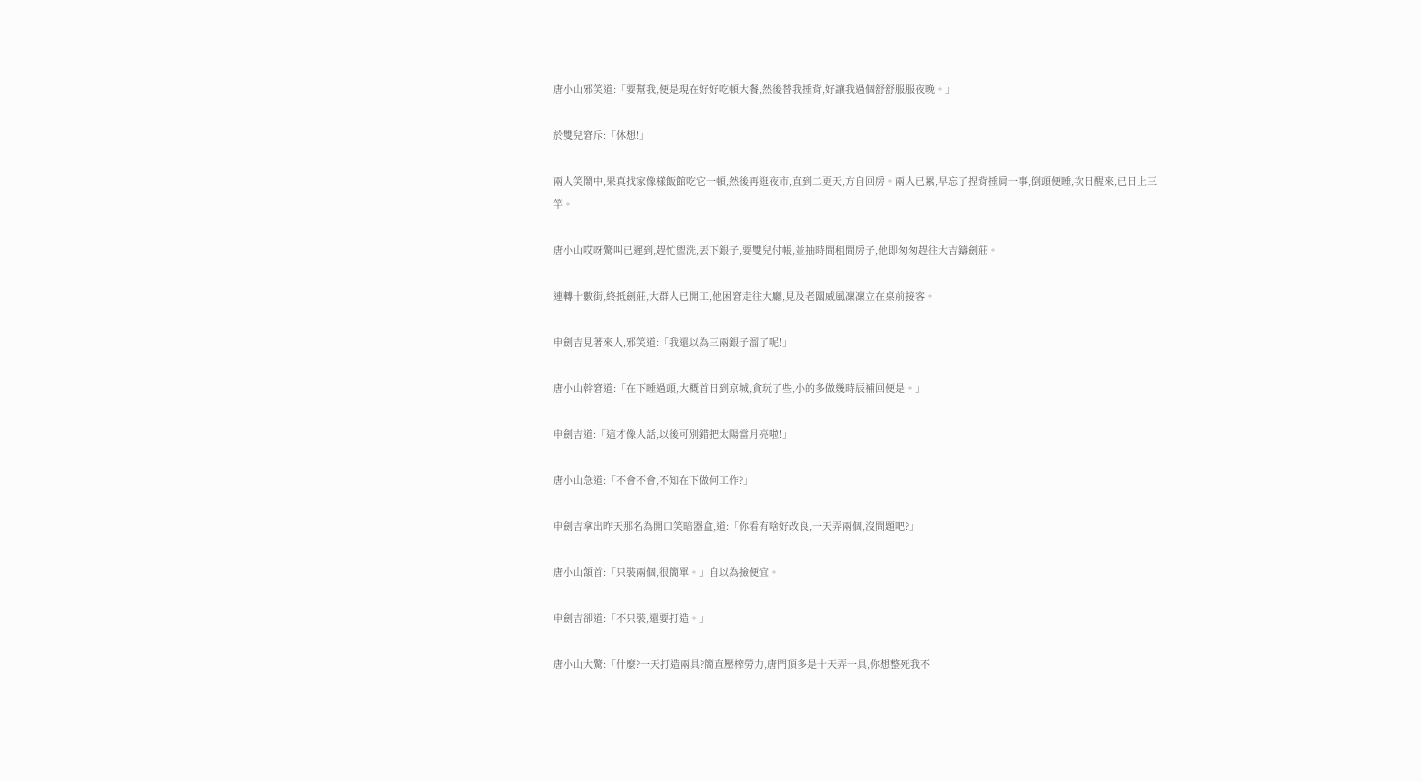唐小山邪笑道:「要幫我,便是現在好好吃頓大餐,然後替我捶背,好讓我過個舒舒服服夜晚。」

於雙兒窘斥:「休想!」

兩人笑鬧中,果真找家像樣飯館吃它一頓,然後再逛夜市,直到二更天,方自回房。兩人已累,早忘了捏背捶肩一事,倒頭便睡,次日醒來,已日上三竿。

唐小山哎呀驚叫已遲到,趕忙盥洗,丟下銀子,要雙兒付帳,並抽時間租間房子,他即匆匆趕往大吉鑄劍莊。

連轉十數街,終抵劍莊,大群人已開工,他困窘走往大廳,見及老闆威風凜凜立在桌前接客。

申劍吉見著來人,邪笑道:「我還以為三兩銀子溜了呢!」

唐小山幹窘道:「在下睡過頭,大概首日到京城,貪玩了些,小的多做幾時辰補回便是。」

申劍吉道:「這才像人話,以後可別錯把太陽當月亮啦!」

唐小山急道:「不會不會,不知在下做何工作?」

申劍吉拿出昨天那名為開口笑暗器盒,道:「你看有啥好改良,一天弄兩個,沒問題吧?」

唐小山頷首:「只裝兩個,很簡單。」自以為撿便宜。

申劍吉卻道:「不只裝,還要打造。」

唐小山大驚:「什麼?一天打造兩具?簡直壓榨勞力,唐門頂多是十天弄一具,你想整死我不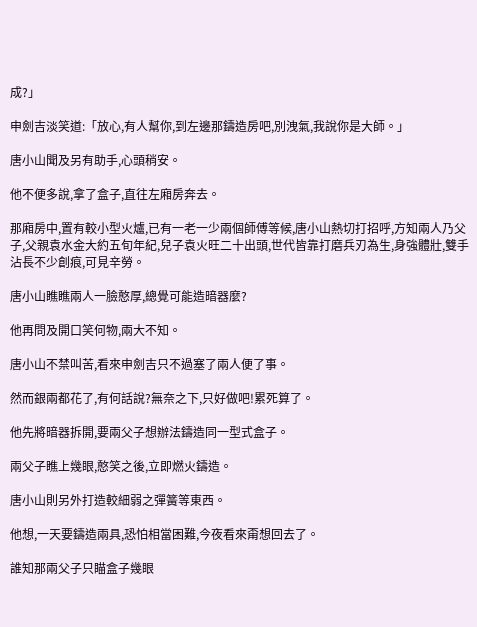成?」

申劍吉淡笑道:「放心,有人幫你,到左邊那鑄造房吧,別洩氣,我說你是大師。」

唐小山聞及另有助手,心頭稍安。

他不便多說,拿了盒子,直往左廂房奔去。

那廂房中,置有較小型火爐,已有一老一少兩個師傅等候,唐小山熱切打招呼,方知兩人乃父子,父親袁水金大約五旬年紀,兒子袁火旺二十出頭,世代皆靠打磨兵刃為生,身強體壯,雙手沾長不少創痕,可見辛勞。

唐小山瞧瞧兩人一臉憨厚,總覺可能造暗器麼?

他再問及開口笑何物,兩大不知。

唐小山不禁叫苦,看來申劍吉只不過塞了兩人便了事。

然而銀兩都花了,有何話說?無奈之下,只好做吧!累死算了。

他先將暗器拆開,要兩父子想辦法鑄造同一型式盒子。

兩父子瞧上幾眼,憨笑之後,立即燃火鑄造。

唐小山則另外打造較細弱之彈簧等東西。

他想,一天要鑄造兩具,恐怕相當困難,今夜看來甭想回去了。

誰知那兩父子只瞄盒子幾眼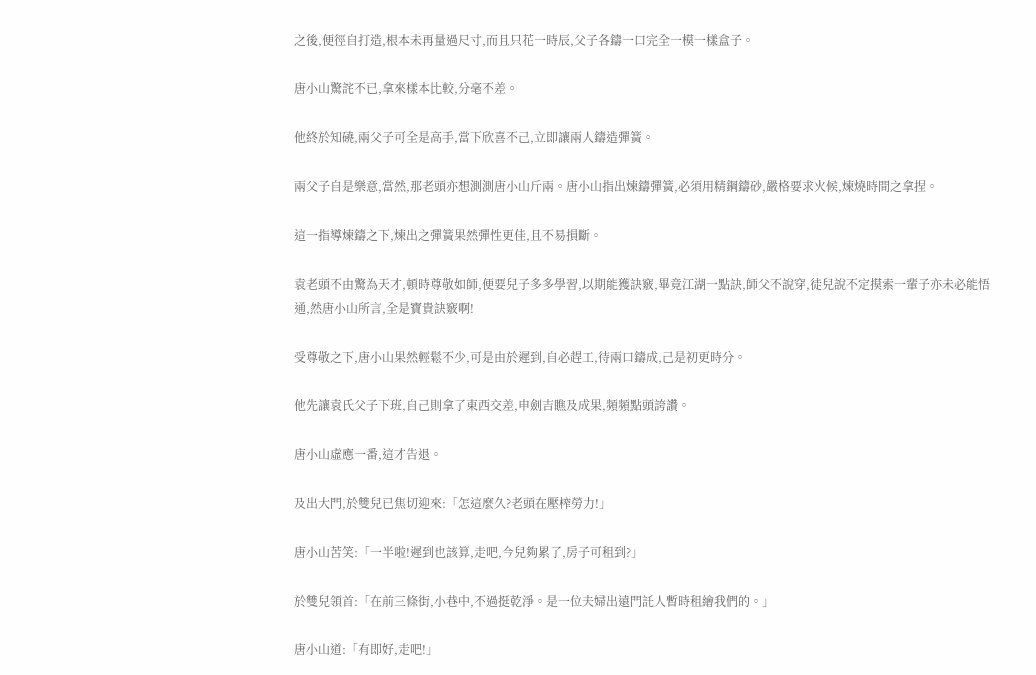之後,便徑自打造,根本未再量過尺寸,而且只花一時辰,父子各鑄一口完全一模一樣盒子。

唐小山驚詫不已,拿來樣本比較,分毫不差。

他終於知磽,兩父子可全是高手,當下欣喜不己,立即讓兩人鑄造彈簧。

兩父子自是樂意,當然,那老頭亦想測測唐小山斤兩。唐小山指出煉鑄彈簧,必須用精鋼鑄砂,嚴格要求火候,煉燒時間之拿捏。

這一指導煉鑄之下,煉出之彈簧果然彈性更佳,且不易損斷。

袁老頭不由驚為天才,頓時尊敬如師,便要兒子多多學習,以期能獲訣竅,畢竟江湖一點訣,師父不說穿,徒兒說不定摸索一輩子亦未必能悟通,然唐小山所言,全是寶貴訣竅啊!

受尊敬之下,唐小山果然輕鬆不少,可是由於遲到,自必趕工,待兩口鑄成,己是初更時分。

他先讓袁氏父子下班,自己則拿了東西交差,申劍吉瞧及成果,頻頻點頭誇讚。

唐小山虛應一番,這才告退。

及出大門,於雙兒已焦切迎來:「怎這麼久?老頭在壓榨勞力!」

唐小山苦笑:「一半啦!遲到也該算,走吧,今兒夠累了,房子可租到?」

於雙兒領首:「在前三條街,小巷中,不過挺乾淨。是一位夫婦出遠門託人暫時租繪我們的。」

唐小山道:「有即好,走吧!」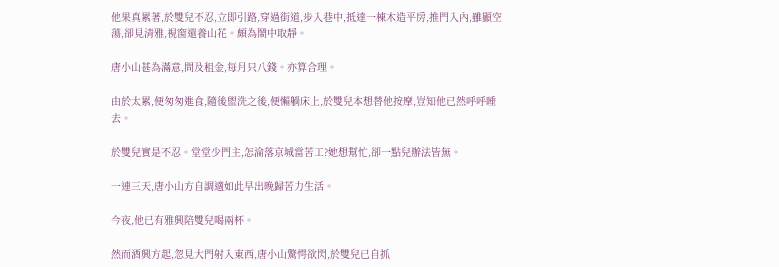他果真累著,於雙兒不忍,立即引路,穿過街道,步入巷中,抵達一棟木造平房,推門入內,雖顯空蕩,卻見清雅,視窗還養山花。頗為鬧中取靜。

唐小山甚為滿意,問及租金,每月只八錢。亦算合理。

由於太累,便匆匆進食,隨後盥洗之後,便懶躺床上,於雙兒本想替他按摩,豈知他已然呼呼睡去。

於雙兒實是不忍。堂堂少門主,怎淪落京城當苦工?她想幫忙,卻一點兒辦法皆無。

一連三天,唐小山方自調適如此早出晚歸苦力生活。

今夜,他已有雅興陪雙兒喝兩杯。

然而酒興方起,忽見大門射入東西,唐小山驚愕欲閃,於雙兒已自抓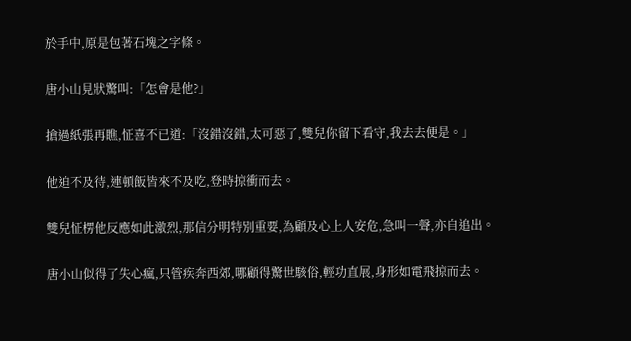於手中,原是包著石塊之字條。

唐小山見狀驚叫:「怎會是他?」

搶過紙張再瞧,怔喜不已道:「沒錯沒錯,太可惡了,雙兒你留下看守,我去去便是。」

他迫不及待,連頓飯皆來不及吃,登時掠衝而去。

雙兒怔楞他反應如此激烈,那信分明特別重要,為顧及心上人安危,急叫一聲,亦自追出。

唐小山似得了失心瘋,只管疾奔西郊,哪顧得驚世駭俗,輕功直展,身形如電飛掠而去。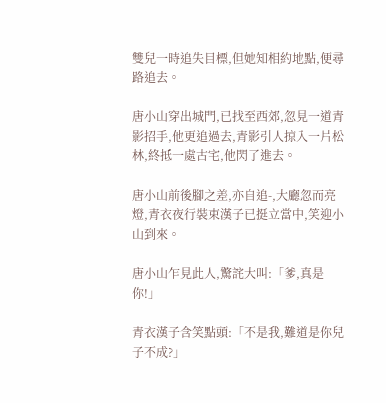雙兒一時追失目標,但她知相約地點,便尋路追去。

唐小山穿出城門,已找至西郊,忽見一道青影招手,他更追過去,青影引人掠入一片松林,終抵一處古宅,他閃了進去。

唐小山前後腳之差,亦自追-,大廳忽而亮燈,青衣夜行裝束漢子已挺立當中,笑迎小山到來。

唐小山乍見此人,驚詫大叫:「爹,真是你!」

青衣漢子含笑點頭:「不是我,難道是你兒子不成?」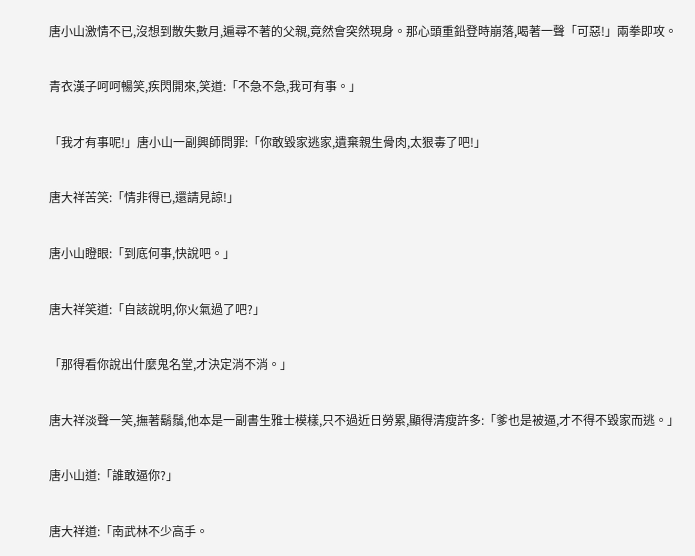唐小山激情不已,沒想到散失數月,遍尋不著的父親,竟然會突然現身。那心頭重鉛登時崩落,喝著一聲「可惡!」兩拳即攻。

青衣漢子呵呵暢笑,疾閃開來,笑道:「不急不急,我可有事。」

「我才有事呢!」唐小山一副興師問罪:「你敢毀家逃家,遺棄親生骨肉,太狠毒了吧!」

唐大祥苦笑:「情非得已,還請見諒!」

唐小山瞪眼:「到底何事,快說吧。」

唐大祥笑道:「自該說明,你火氣過了吧?」

「那得看你說出什麼鬼名堂,才決定消不消。」

唐大祥淡聲一笑,撫著鬍鬚,他本是一副書生雅士模樣,只不過近日勞累,顯得清瘦許多:「爹也是被逼,才不得不毀家而逃。」

唐小山道:「誰敢逼你?」

唐大祥道:「南武林不少高手。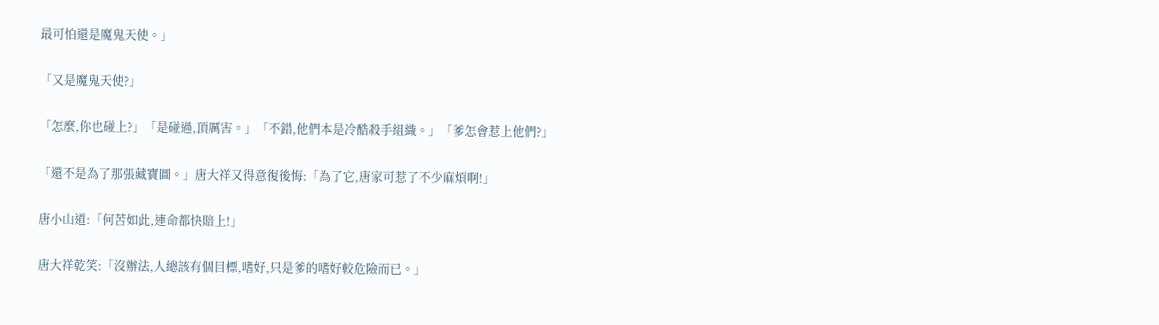最可怕還是魔鬼天使。」

「又是魔鬼天使?」

「怎麼,你也碰上?」「是碰過,頂厲害。」「不錯,他們本是冷酷殺手組織。」「爹怎會惹上他們?」

「還不是為了那張藏寶圖。」唐大祥又得意復後悔:「為了它,唐家可惹了不少麻煩啊!」

唐小山道:「何苦如此,連命都快賠上!」

唐大祥乾笑:「沒辦法,人總該有個目標,嗜好,只是爹的嗜好較危險而已。」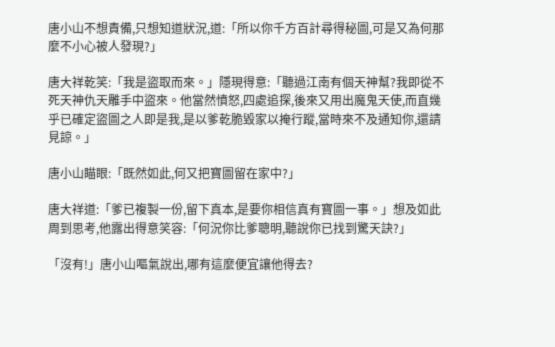唐小山不想責備,只想知道狀況,道:「所以你千方百計尋得秘圖,可是又為何那麼不小心被人發現?」

唐大祥乾笑:「我是盜取而來。」隱現得意:「聽過江南有個天神幫?我即從不死天神仇天雕手中盜來。他當然憤怒,四處追探,後來又用出魔鬼天使,而直幾乎已確定盜圖之人即是我,是以爹乾脆毀家以掩行蹤,當時來不及通知你,還請見諒。」

唐小山瞄眼:「既然如此,何又把寶圖留在家中?」

唐大祥道:「爹已複製一份,留下真本,是要你相信真有寶圖一事。」想及如此周到思考,他露出得意笑容:「何況你比爹聰明,聽說你已找到驚天訣?」

「沒有!」唐小山嘔氣說出,哪有這麼便宜讓他得去?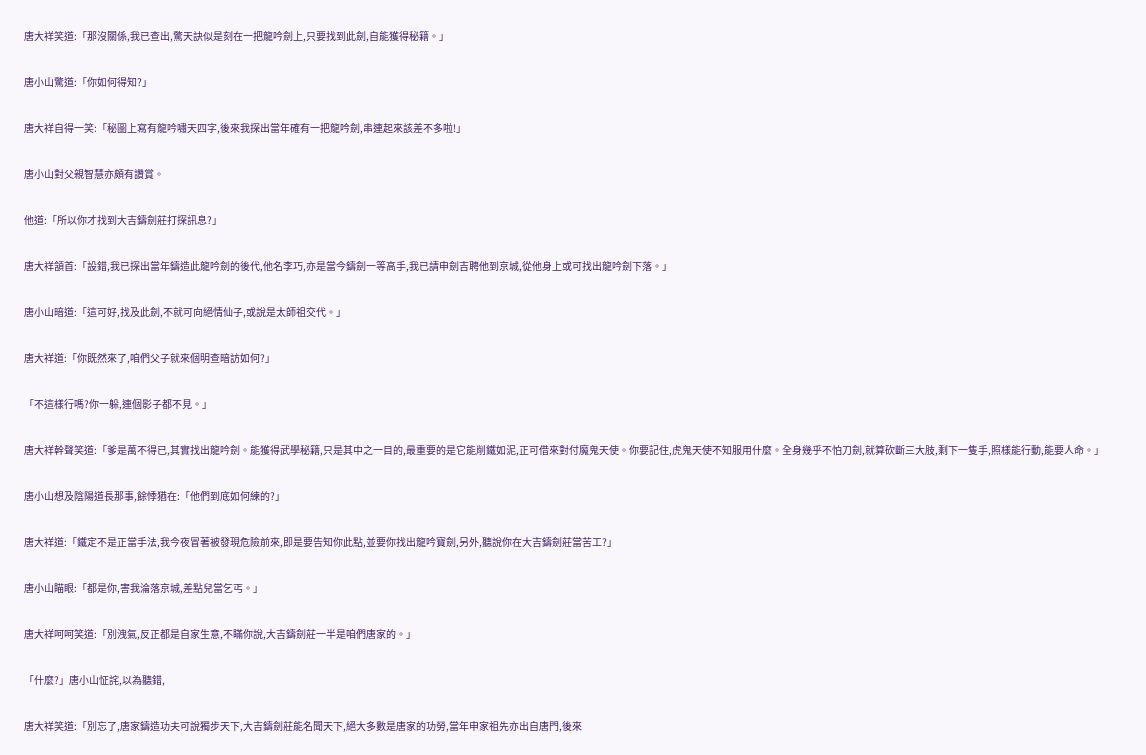唐大祥笑道:「那沒關係,我已查出,驚天訣似是刻在一把龍吟劍上,只要找到此劍,自能獲得秘籍。」

唐小山驚道:「你如何得知?」

唐大祥自得一笑:「秘圖上寫有龍吟嘯天四字,後來我探出當年確有一把龍吟劍,串連起來該差不多啦!」

唐小山對父親智慧亦頗有讚賞。

他道:「所以你才找到大吉鑄劍莊打探訊息?」

唐大祥頷首:「設錯,我已探出當年鑄造此龍吟劍的後代,他名李巧,亦是當今鑄劍一等高手,我已請申劍吉聘他到京城,從他身上或可找出龍吟劍下落。」

唐小山暗道:「這可好,找及此劍,不就可向絕情仙子,或說是太師祖交代。」

唐大祥道:「你既然來了,咱們父子就來個明查暗訪如何?」

「不這樣行嗎?你一躲,連個影子都不見。」

唐大祥幹聲笑道:「爹是萬不得已,其實找出龍吟劍。能獲得武學秘籍,只是其中之一目的,最重要的是它能削鐵如泥,正可借來對付魔鬼天使。你要記住,虎鬼天使不知服用什麼。全身幾乎不怕刀劍,就算砍斷三大肢,剩下一隻手,照樣能行動,能要人命。」

唐小山想及陰陽道長那事,餘悸猶在:「他們到底如何練的?」

唐大祥道:「鐵定不是正當手法,我今夜冒著被發現危險前來,即是要告知你此點,並要你找出龍吟寶劍,另外,聽說你在大吉鑄劍莊當苦工?」

唐小山瞄眼:「都是你,害我淪落京城,差點兒當乞丐。」

唐大祥呵呵笑道:「別洩氣,反正都是自家生意,不瞞你說,大吉鑄劍莊一半是咱們唐家的。」

「什麼?」唐小山怔詫,以為聽錯,

唐大祥笑道:「別忘了,唐家鑄造功夫可說獨步天下,大吉鑄劍莊能名聞天下,絕大多數是唐家的功勞,當年申家祖先亦出自唐門,後來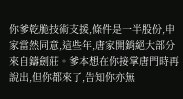你爹乾脆技術支援,條件是一半股份,申家當然同意,這些年,唐家開銷絕大部分來自鑄劍莊。爹本想在你接掌唐門時再說出,但你都來了,告知你亦無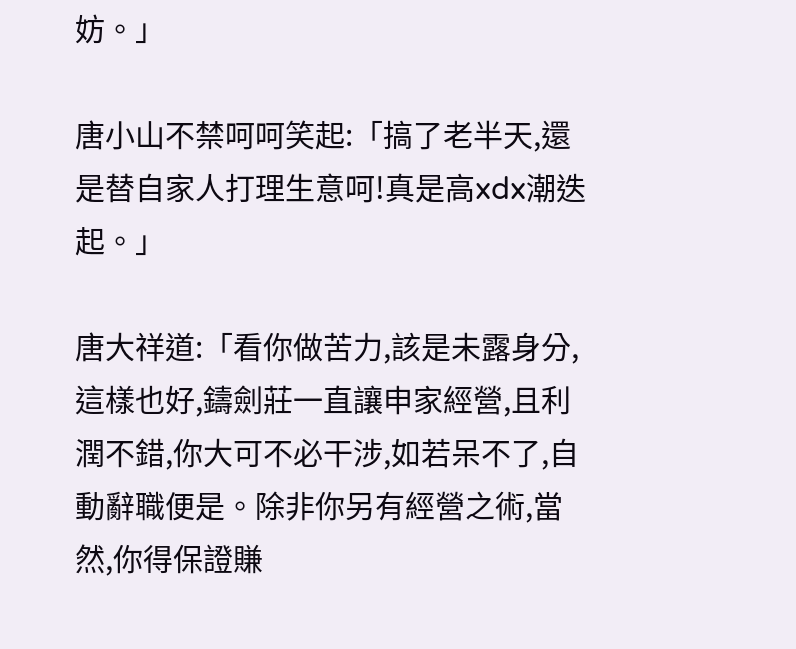妨。」

唐小山不禁呵呵笑起:「搞了老半天,還是替自家人打理生意呵!真是高xdx潮迭起。」

唐大祥道:「看你做苦力,該是未露身分,這樣也好,鑄劍莊一直讓申家經營,且利潤不錯,你大可不必干涉,如若呆不了,自動辭職便是。除非你另有經營之術,當然,你得保證賺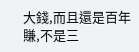大錢,而且還是百年賺,不是三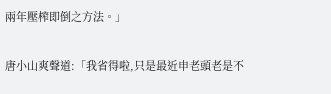兩年壓榨即倒之方法。」

唐小山爽聲道:「我省得啦,只是最近申老頭老是不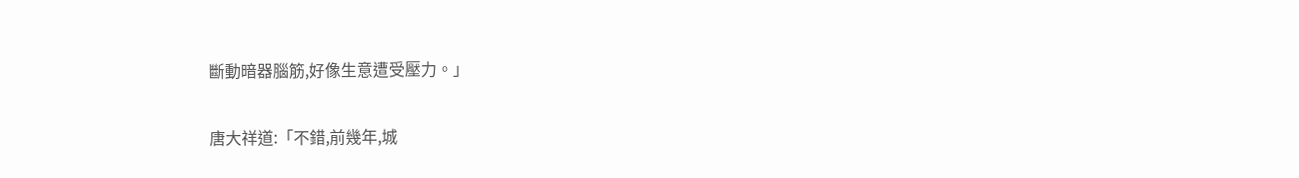斷動暗器腦筋,好像生意遭受壓力。」

唐大祥道:「不錯,前幾年,城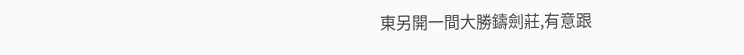東另開一間大勝鑄劍莊,有意跟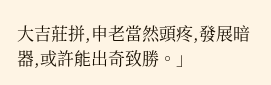大吉莊拼,申老當然頭疼,發展暗器,或許能出奇致勝。」